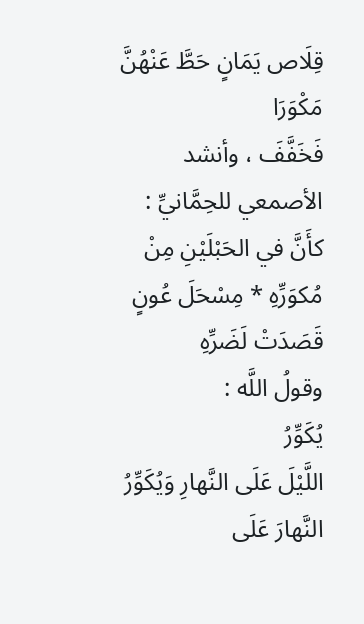قِلَاص يَمَانٍ حَطَّ عَنْهُنَّ مَكْوَرَا
فَخَفَّفَ ، وأنشد الأصمعي للحِمَّانيِّ :
كأَنَّ في الحَبْلَيْنِ مِنْ مُكوَرِّهِ * مِسْحَلَ عُونٍ قَصَدَتْ لَضَرِّهِ
وقولُ اللَّه :
يُكَوِّرُ
اللَّيْلَ عَلَى النَّهارِ وَيُكَوِّرُ النَّهارَ عَلَى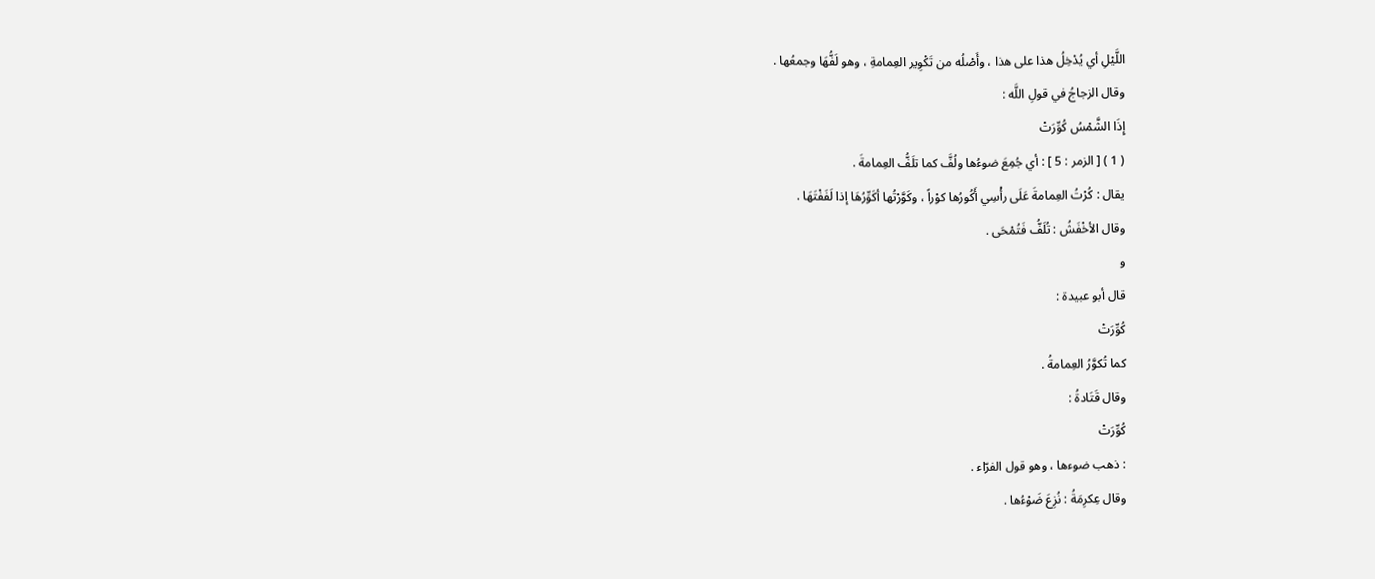اللَّيْلِ أي يُدْخِلُ هذا على هذا ، وأَصْلُه من تَكْوِير العِمامةِ ، وهو لَفُّهَا وجمعُها .
وقال الزجاجُ في قولِ اللَّه :
إِذَا الشَّمْسُ كُوِّرَتْ
( 1 ) [ الزمر : 5 ] : أي جُمِعَ ضوءُها ولُفَّ كما تلَفُّ العِمامةَ .
يقال : كُرْتُ العِمامةَ عَلَى رأْسِي أَكُورُها كوْراً ، وكَوَّرْتُها أكَوِّرُهَا إذا لَفَفْتَهَا .
وقال الأخْفَشُ : تُلَفُّ فَتُمْحَى .
و
قال أبو عبيدة :
كُوِّرَتْ
كما تُكوَّرُ العِمامةُ .
وقال قَتَادةُ :
كُوِّرَتْ
: ذهب ضوءها ، وهو قول الفرّاء .
وقال عِكرِمَةُ : نُزِعَ ضَوْءُها .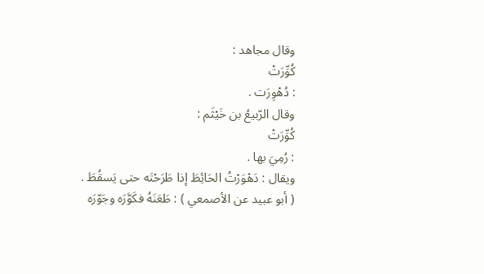وقال مجاهد :
كُوِّرَتْ
: دُهْوِرَت .
وقال الرّبيعُ بن خَيْثَم :
كُوِّرَتْ
: رُمِيَ بها .
ويقال : دَهْوَرْتُ الحَائِطَ إذا طَرَحْتَه حتى يَسقُطَ .
( أبو عبيد عن الأصمعي ) : طَعَنَهُ فكَوَّرَه وجَوّرَه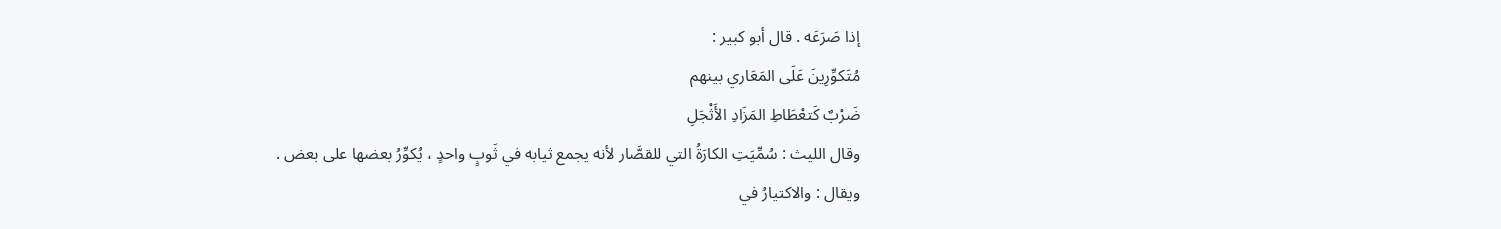إذا صَرَعَه . قال أبو كبير :
مُتَكوِّرِينَ عَلَى المَعَاري بينهم
ضَرْبٌ كَتعْطَاطِ المَزَادِ الأَثْجَلِ
وقال الليث : سُمِّيَتِ الكارَةُ التي للقصَّار لأنه يجمع ثيابه في ثَوبٍ واحدٍ ، يُكوِّرُ بعضها على بعض .
ويقال : والاكتيارُ في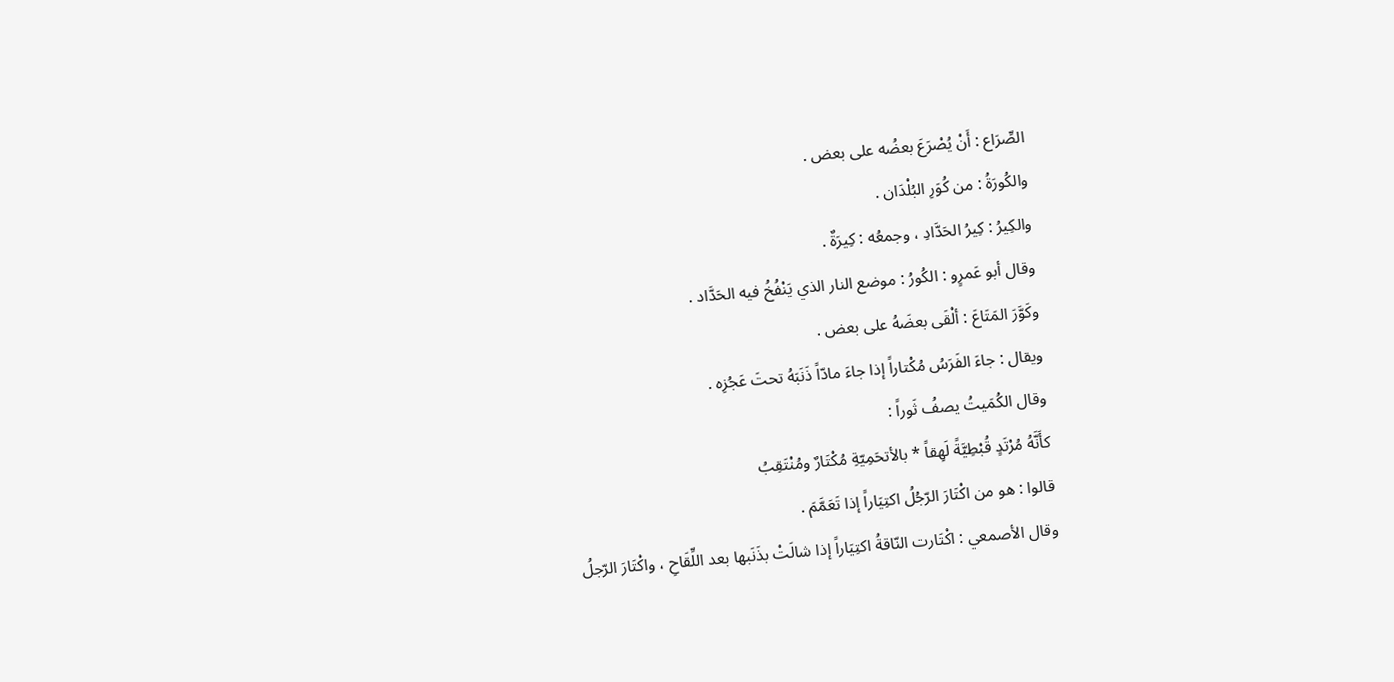الصِّرَاع : أَنْ يُصْرَعَ بعضُه على بعض .
والكُورَةُ : من كُوَرِ البُلْدَان .
والكِيرُ : كِيرُ الحَدَّادِ ، وجمعُه : كِيرَةٌ .
وقال أبو عَمرٍو : الكُورُ : موضع النار الذي يَنْفُخُ فيه الحَدَّاد .
وكَوَّرَ المَتَاعَ : ألْقَى بعضَهُ على بعض .
ويقال : جاءَ الفَرَسُ مُكْتاراً إذا جاءَ مادّاً ذَنَبَهُ تحتَ عَجُزِه .
وقال الكُمَيتُ يصفُ ثَوراً :
كأَنَّهُ مُرْتَدٍ قُبْطِيَّةً لَهِقاً * بالأتحَمِيّةِ مُكْتَارٌ ومُنْتَقِبُ
قالوا : هو من اكْتَارَ الرّجُلُ اكتِيَاراً إذا تَعَمَّمَ .
وقال الأصمعي : اكْتَارت النّاقةُ اكتِيَاراً إذا شالَتْ بذَنَبها بعد اللِّقَاحِ ، واكْتَارَ الرّجلُ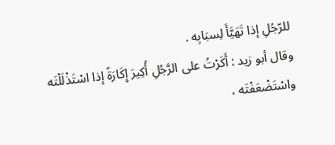للرّجُلِ إذا تَهَيَّأَ لِسبَابِه .
وقال أبو زيد : أَكَرْتُ على الرَّجُلِ أُكِيرَ إِكَارَةً إذا اسْتَذْلَلْتَه واسْتَضْعَفْتَه ،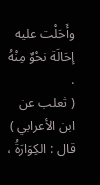وأَحَلْت عليه إحَالَة نحْوٌ مِنْهُ .
( ثعلب عن ابن الأعرابي ) قال : الكِوَارَةُ ،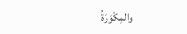والمِكْوَرَةُ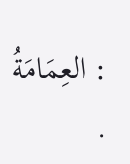: العِمَامَةُ .